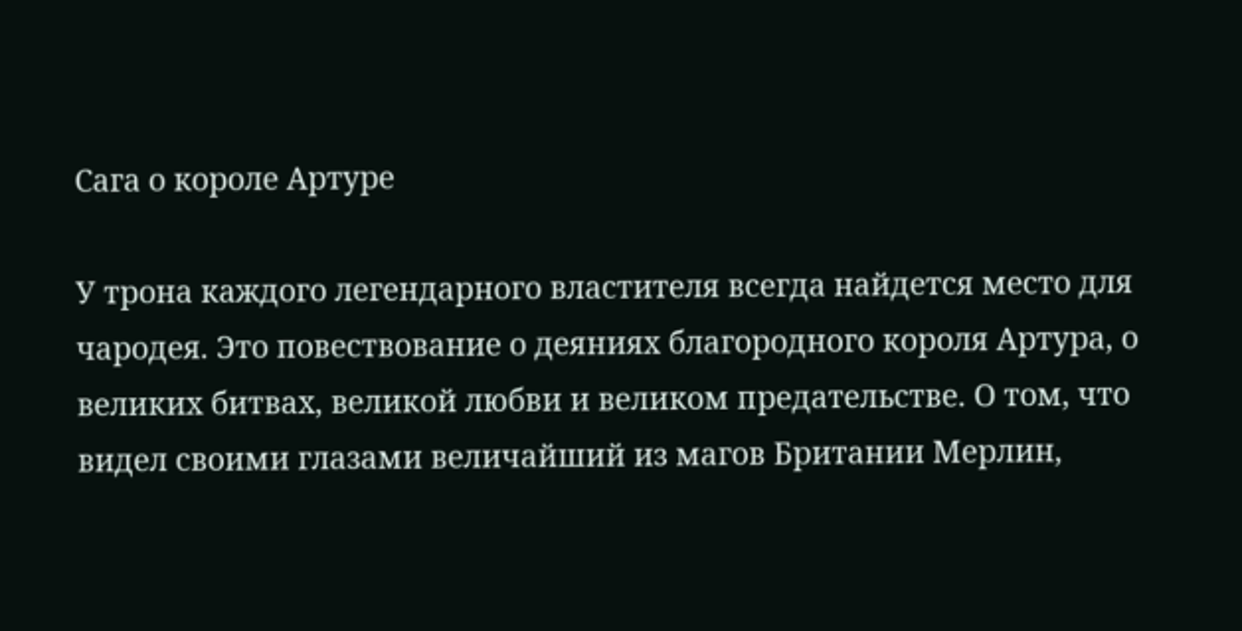Сага о короле Артуре

У трона каждого легендарного властителя всегда найдется место для чародея. Это повествование о деяниях благородного короля Артура, о великих битвах, великой любви и великом предательстве. О том, что видел своими глазами величайший из магов Британии Мерлин,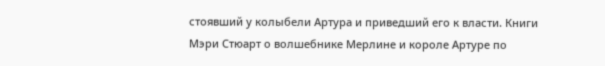стоявший у колыбели Артура и приведший его к власти. Книги Мэри Стюарт о волшебнике Мерлине и короле Артуре по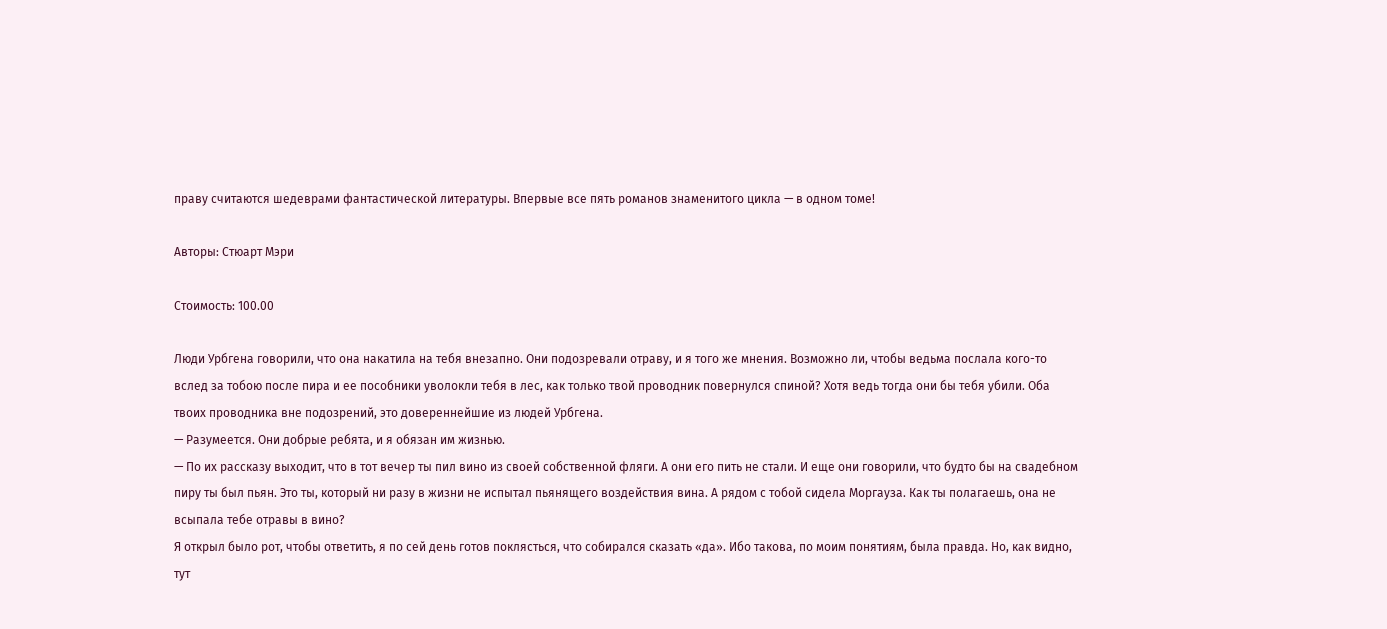праву считаются шедеврами фантастической литературы. Впервые все пять романов знаменитого цикла — в одном томе!

Авторы: Стюарт Мэри

Стоимость: 100.00

Люди Урбгена говорили, что она накатила на тебя внезапно. Они подозревали отраву, и я того же мнения. Возможно ли, чтобы ведьма послала кого-то вслед за тобою после пира и ее пособники уволокли тебя в лес, как только твой проводник повернулся спиной? Хотя ведь тогда они бы тебя убили. Оба твоих проводника вне подозрений, это довереннейшие из людей Урбгена.
— Разумеется. Они добрые ребята, и я обязан им жизнью.
— По их рассказу выходит, что в тот вечер ты пил вино из своей собственной фляги. А они его пить не стали. И еще они говорили, что будто бы на свадебном пиру ты был пьян. Это ты, который ни разу в жизни не испытал пьянящего воздействия вина. А рядом с тобой сидела Моргауза. Как ты полагаешь, она не всыпала тебе отравы в вино?
Я открыл было рот, чтобы ответить, я по сей день готов поклясться, что собирался сказать «да». Ибо такова, по моим понятиям, была правда. Но, как видно, тут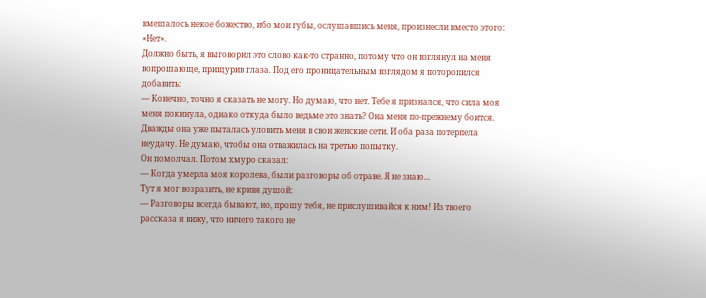вмешалось некое божество, ибо мои губы, ослушавшись меня, произнесли вместо этого: «Нет».
Должно быть, я выговорил это слово как-то странно, потому что он взглянул на меня вопрошающе, прищурив глаза. Под его проницательным взглядом я поторопился добавить:
— Конечно, точно я сказать не могу. Но думаю, что нет. Тебе я признался, что сила моя меня покинула, однако откуда было ведьме это знать? Она меня по-прежнему боится. Дважды она уже пыталась уловить меня в свои женские сети. И оба раза потерпела неудачу. Не думаю, чтобы она отважилась на третью попытку.
Он помолчал. Потом хмуро сказал:
— Когда умерла моя королева, были разговоры об отраве. Я не знаю…
Тут я мог возразить, не кривя душой:
— Разговоры всегда бывают, но, прошу тебя, не прислушивайся к ним! Из твоего рассказа я вижу, что ничего такого не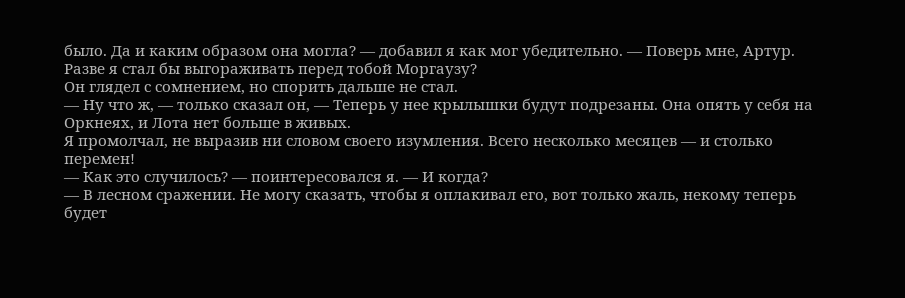было. Да и каким образом она могла? — добавил я как мог убедительно. — Поверь мне, Артур. Разве я стал бы выгораживать перед тобой Моргаузу?
Он глядел с сомнением, но спорить дальше не стал.
— Ну что ж, — только сказал он, — Теперь у нее крылышки будут подрезаны. Она опять у себя на Оркнеях, и Лота нет больше в живых.
Я промолчал, не выразив ни словом своего изумления. Всего несколько месяцев — и столько перемен!
— Как это случилось? — поинтересовался я. — И когда?
— В лесном сражении. Не могу сказать, чтобы я оплакивал его, вот только жаль, некому теперь будет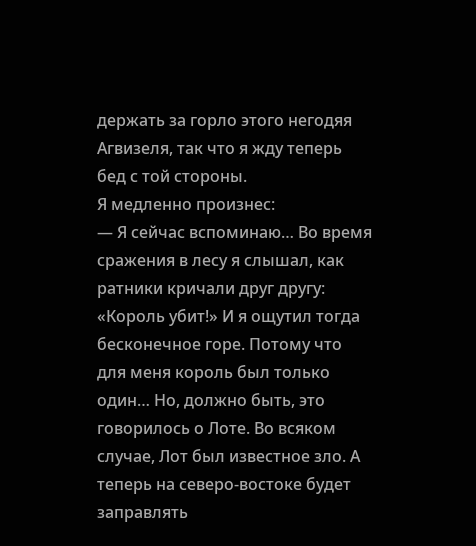держать за горло этого негодяя Агвизеля, так что я жду теперь бед с той стороны.
Я медленно произнес:
— Я сейчас вспоминаю… Во время сражения в лесу я слышал, как ратники кричали друг другу: «Король убит!» И я ощутил тогда бесконечное горе. Потому что для меня король был только один… Но, должно быть, это говорилось о Лоте. Во всяком случае, Лот был известное зло. А теперь на северо-востоке будет заправлять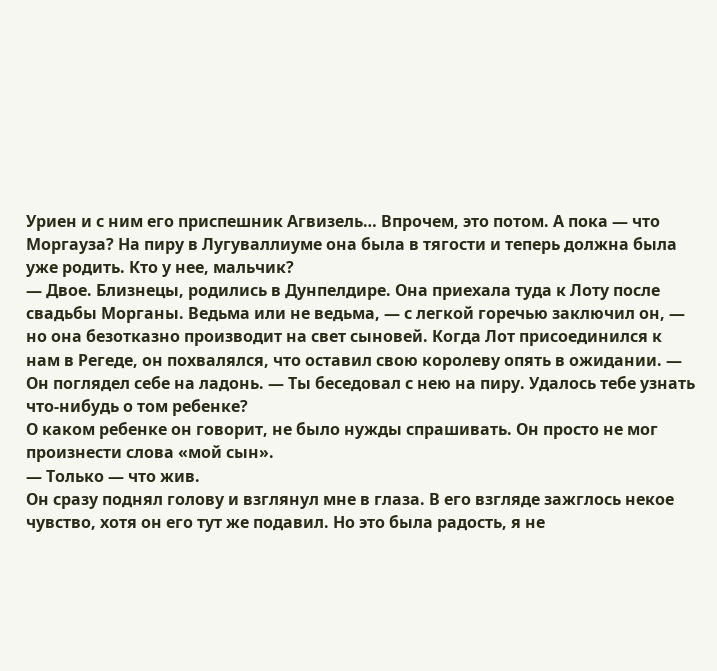Уриен и с ним его приспешник Агвизель… Впрочем, это потом. А пока — что Моргауза? На пиру в Лугуваллиуме она была в тягости и теперь должна была уже родить. Кто у нее, мальчик?
— Двое. Близнецы, родились в Дунпелдире. Она приехала туда к Лоту после свадьбы Морганы. Ведьма или не ведьма, — с легкой горечью заключил он, — но она безотказно производит на свет сыновей. Когда Лот присоединился к нам в Регеде, он похвалялся, что оставил свою королеву опять в ожидании. — Он поглядел себе на ладонь. — Ты беседовал с нею на пиру. Удалось тебе узнать что-нибудь о том ребенке?
О каком ребенке он говорит, не было нужды спрашивать. Он просто не мог произнести слова «мой сын».
— Только — что жив.
Он сразу поднял голову и взглянул мне в глаза. В его взгляде зажглось некое чувство, хотя он его тут же подавил. Но это была радость, я не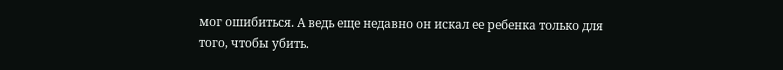мог ошибиться. А ведь еще недавно он искал ее ребенка только для того, чтобы убить.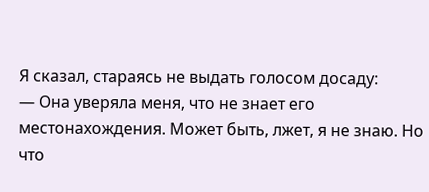Я сказал, стараясь не выдать голосом досаду:
— Она уверяла меня, что не знает его местонахождения. Может быть, лжет, я не знаю. Но что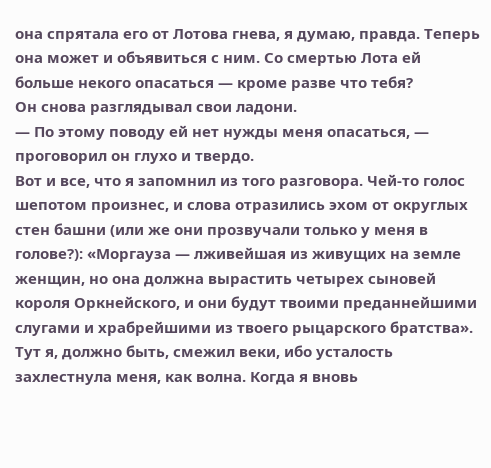она спрятала его от Лотова гнева, я думаю, правда. Теперь она может и объявиться с ним. Со смертью Лота ей больше некого опасаться — кроме разве что тебя?
Он снова разглядывал свои ладони.
— По этому поводу ей нет нужды меня опасаться, — проговорил он глухо и твердо.
Вот и все, что я запомнил из того разговора. Чей-то голос шепотом произнес, и слова отразились эхом от округлых стен башни (или же они прозвучали только у меня в голове?): «Моргауза — лживейшая из живущих на земле женщин, но она должна вырастить четырех сыновей короля Оркнейского, и они будут твоими преданнейшими слугами и храбрейшими из твоего рыцарского братства».
Тут я, должно быть, смежил веки, ибо усталость захлестнула меня, как волна. Когда я вновь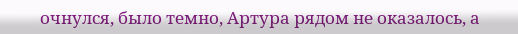очнулся, было темно, Артура рядом не оказалось, а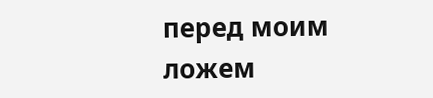перед моим ложем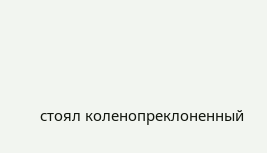стоял коленопреклоненный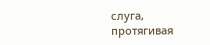слуга, протягивая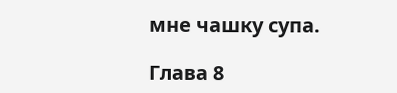мне чашку супа.

Глава 8